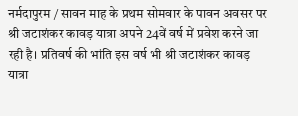नर्मदापुरम / सावन माह के प्रथम सोमवार के पावन अवसर पर श्री जटाशंकर कावड़ यात्रा अपने 24वें वर्ष में प्रवेश करने जा रही है। प्रतिवर्ष की भांति इस वर्ष भी श्री जटाशंकर कावड़ यात्रा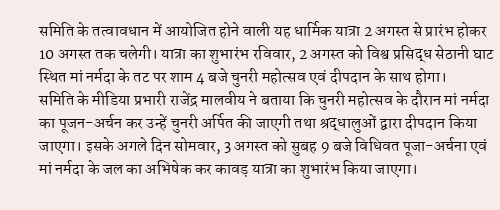समिति के तत्वावधान में आयोजित होने वाली यह धार्मिक यात्रा 2 अगस्त से प्रारंभ होकर 10 अगस्त तक चलेगी। यात्रा का शुभारंभ रविवार, 2 अगस्त को विश्व प्रसिद्ध सेठानी घाट स्थित मां नर्मदा के तट पर शाम 4 बजे चुनरी महोत्सव एवं दीपदान के साथ होगा।
समिति के मीडिया प्रभारी राजेंद्र मालवीय ने बताया कि चुनरी महोत्सव के दौरान मां नर्मदा का पूजन-अर्चन कर उन्हें चुनरी अर्पित की जाएगी तथा श्रद्धालुओं द्वारा दीपदान किया जाएगा। इसके अगले दिन सोमवार, 3 अगस्त को सुबह 9 बजे विधिवत पूजा-अर्चना एवं मां नर्मदा के जल का अभिषेक कर कावड़ यात्रा का शुभारंभ किया जाएगा।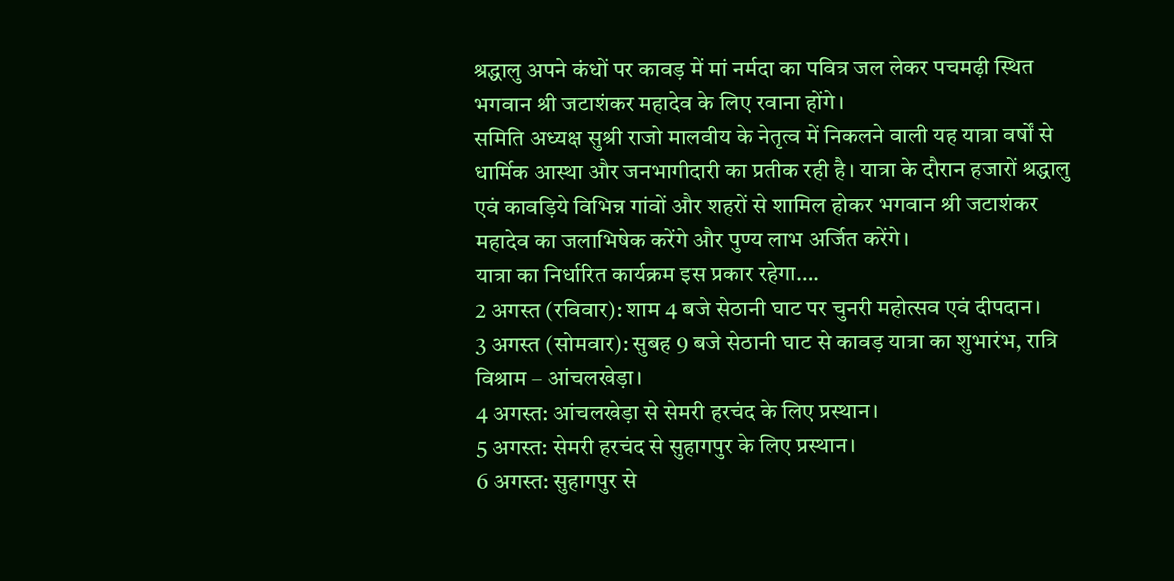श्रद्धालु अपने कंधों पर कावड़ में मां नर्मदा का पवित्र जल लेकर पचमढ़ी स्थित भगवान श्री जटाशंकर महादेव के लिए रवाना होंगे।
समिति अध्यक्ष सुश्री राजो मालवीय के नेतृत्व में निकलने वाली यह यात्रा वर्षों से धार्मिक आस्था और जनभागीदारी का प्रतीक रही है। यात्रा के दौरान हजारों श्रद्धालु एवं कावड़िये विभिन्न गांवों और शहरों से शामिल होकर भगवान श्री जटाशंकर महादेव का जलाभिषेक करेंगे और पुण्य लाभ अर्जित करेंगे।
यात्रा का निर्धारित कार्यक्रम इस प्रकार रहेगा….
2 अगस्त (रविवार): शाम 4 बजे सेठानी घाट पर चुनरी महोत्सव एवं दीपदान।
3 अगस्त (सोमवार): सुबह 9 बजे सेठानी घाट से कावड़ यात्रा का शुभारंभ, रात्रि विश्राम – आंचलखेड़ा।
4 अगस्त: आंचलखेड़ा से सेमरी हरचंद के लिए प्रस्थान।
5 अगस्त: सेमरी हरचंद से सुहागपुर के लिए प्रस्थान।
6 अगस्त: सुहागपुर से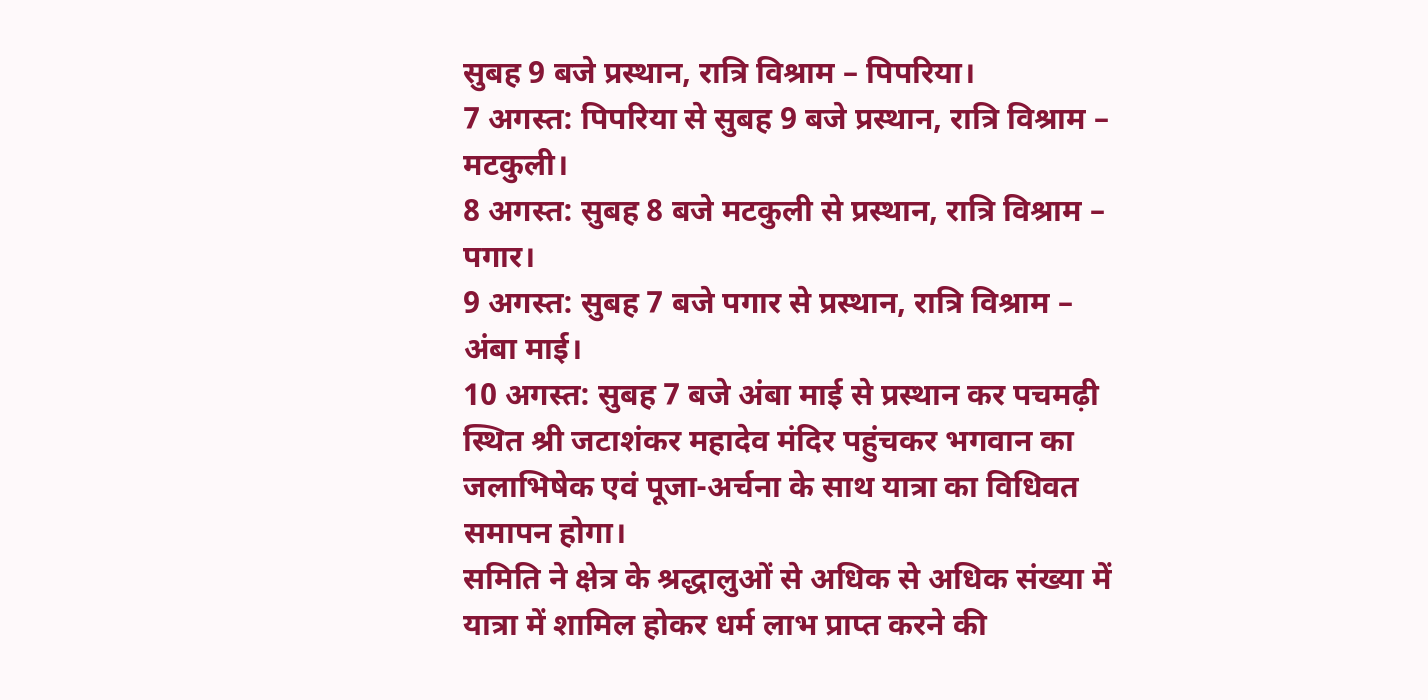सुबह 9 बजे प्रस्थान, रात्रि विश्राम – पिपरिया।
7 अगस्त: पिपरिया से सुबह 9 बजे प्रस्थान, रात्रि विश्राम – मटकुली।
8 अगस्त: सुबह 8 बजे मटकुली से प्रस्थान, रात्रि विश्राम – पगार।
9 अगस्त: सुबह 7 बजे पगार से प्रस्थान, रात्रि विश्राम – अंबा माई।
10 अगस्त: सुबह 7 बजे अंबा माई से प्रस्थान कर पचमढ़ी स्थित श्री जटाशंकर महादेव मंदिर पहुंचकर भगवान का जलाभिषेक एवं पूजा-अर्चना के साथ यात्रा का विधिवत समापन होगा।
समिति ने क्षेत्र के श्रद्धालुओं से अधिक से अधिक संख्या में यात्रा में शामिल होकर धर्म लाभ प्राप्त करने की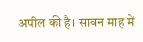अपील की है। सावन माह में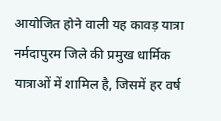आयोजित होने वाली यह कावड़ यात्रा नर्मदापुरम जिले की प्रमुख धार्मिक यात्राओं में शामिल है, जिसमें हर वर्ष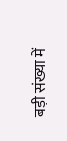बड़ी संख्या में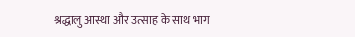श्रद्धालु आस्था और उत्साह के साथ भाग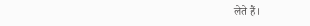लेते हैं।